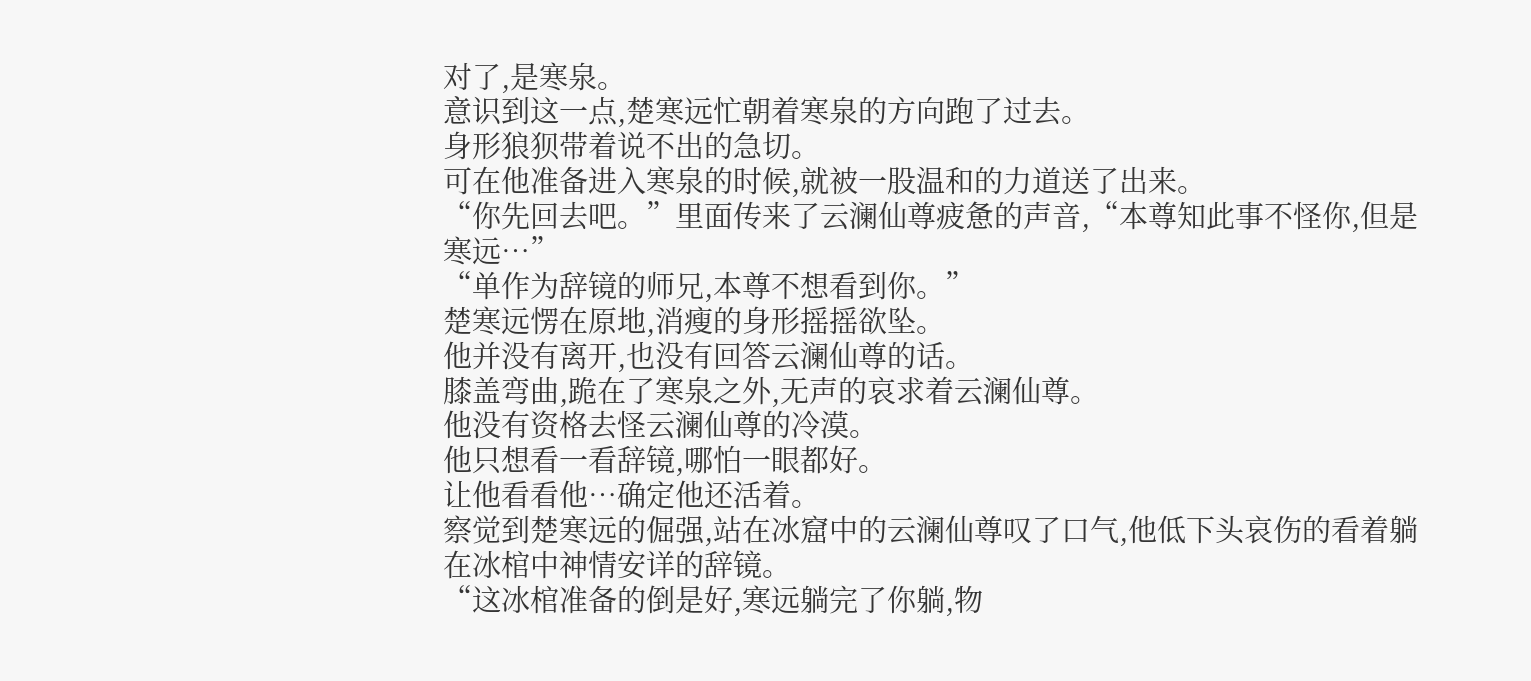对了,是寒泉。
意识到这一点,楚寒远忙朝着寒泉的方向跑了过去。
身形狼狈带着说不出的急切。
可在他准备进入寒泉的时候,就被一股温和的力道送了出来。
“你先回去吧。”里面传来了云澜仙尊疲惫的声音,“本尊知此事不怪你,但是寒远…”
“单作为辞镜的师兄,本尊不想看到你。”
楚寒远愣在原地,消瘦的身形摇摇欲坠。
他并没有离开,也没有回答云澜仙尊的话。
膝盖弯曲,跪在了寒泉之外,无声的哀求着云澜仙尊。
他没有资格去怪云澜仙尊的冷漠。
他只想看一看辞镜,哪怕一眼都好。
让他看看他…确定他还活着。
察觉到楚寒远的倔强,站在冰窟中的云澜仙尊叹了口气,他低下头哀伤的看着躺在冰棺中神情安详的辞镜。
“这冰棺准备的倒是好,寒远躺完了你躺,物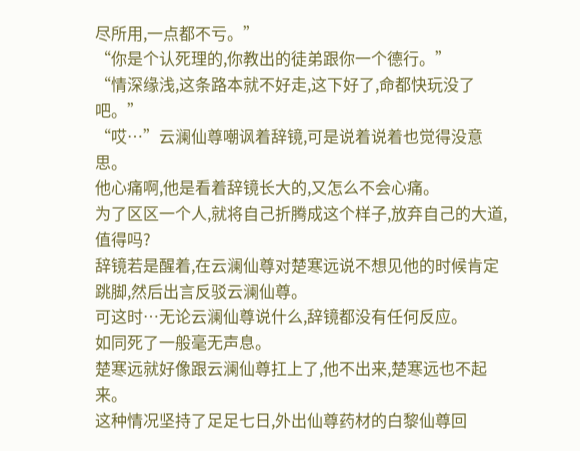尽所用,一点都不亏。”
“你是个认死理的,你教出的徒弟跟你一个德行。”
“情深缘浅,这条路本就不好走,这下好了,命都快玩没了吧。”
“哎…”云澜仙尊嘲讽着辞镜,可是说着说着也觉得没意思。
他心痛啊,他是看着辞镜长大的,又怎么不会心痛。
为了区区一个人,就将自己折腾成这个样子,放弃自己的大道,值得吗?
辞镜若是醒着,在云澜仙尊对楚寒远说不想见他的时候肯定跳脚,然后出言反驳云澜仙尊。
可这时…无论云澜仙尊说什么,辞镜都没有任何反应。
如同死了一般毫无声息。
楚寒远就好像跟云澜仙尊扛上了,他不出来,楚寒远也不起来。
这种情况坚持了足足七日,外出仙尊药材的白黎仙尊回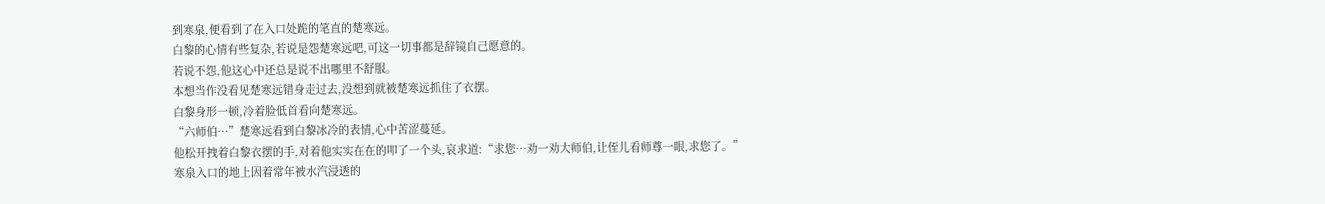到寒泉,便看到了在入口处跪的笔直的楚寒远。
白黎的心情有些复杂,若说是怨楚寒远吧,可这一切事都是辞镜自己愿意的。
若说不怨,他这心中还总是说不出哪里不舒服。
本想当作没看见楚寒远错身走过去,没想到就被楚寒远抓住了衣摆。
白黎身形一顿,冷着脸低首看向楚寒远。
“六师伯…”楚寒远看到白黎冰冷的表情,心中苦涩蔓延。
他松开拽着白黎衣摆的手,对着他实实在在的叩了一个头,哀求道:“求您…劝一劝大师伯,让侄儿看师尊一眼,求您了。”
寒泉入口的地上因着常年被水汽浸透的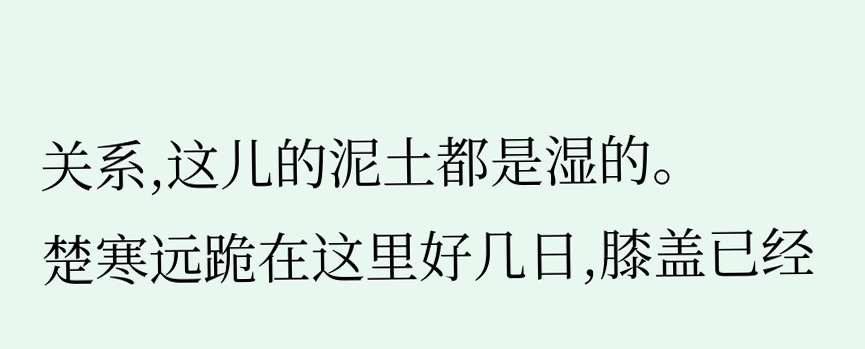关系,这儿的泥土都是湿的。
楚寒远跪在这里好几日,膝盖已经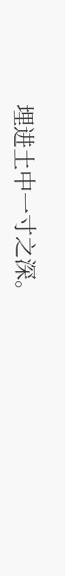埋进土中一寸之深。